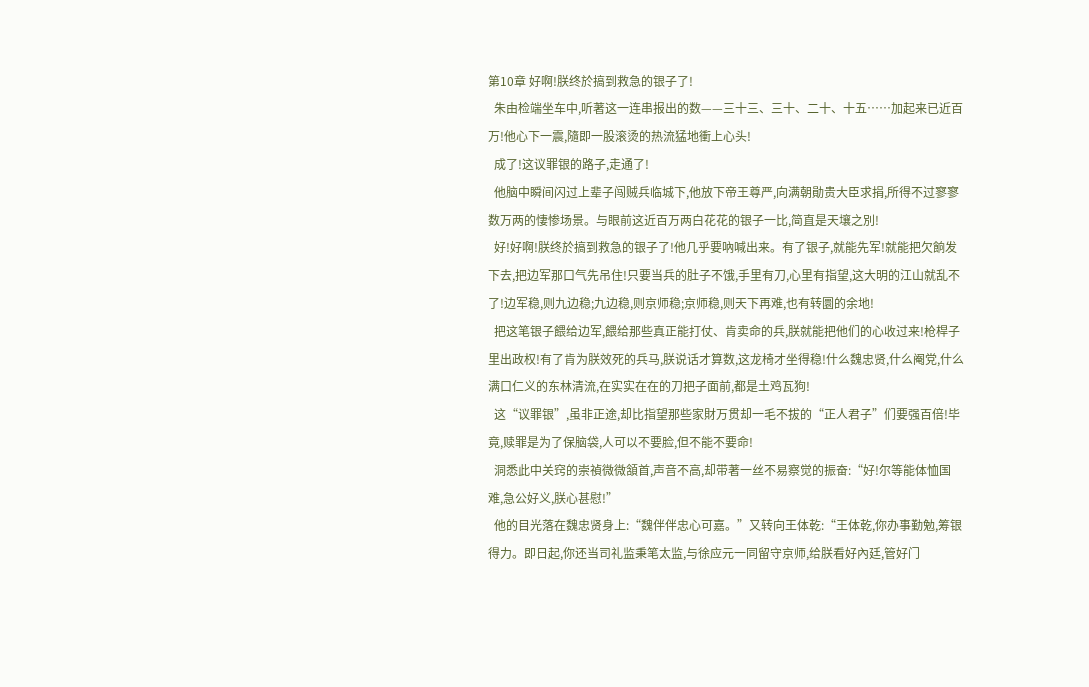第10章 好啊!朕终於搞到救急的银子了!
  朱由检端坐车中,听著这一连串报出的数——三十三、三十、二十、十五……加起来已近百万!他心下一震,隨即一股滚烫的热流猛地衝上心头!
  成了!这议罪银的路子,走通了!
  他脑中瞬间闪过上辈子闯贼兵临城下,他放下帝王尊严,向满朝勛贵大臣求捐,所得不过寥寥数万两的悽惨场景。与眼前这近百万两白花花的银子一比,简直是天壤之別!
  好!好啊!朕终於搞到救急的银子了!他几乎要吶喊出来。有了银子,就能先军!就能把欠餉发下去,把边军那口气先吊住!只要当兵的肚子不饿,手里有刀,心里有指望,这大明的江山就乱不了!边军稳,则九边稳;九边稳,则京师稳;京师稳,则天下再难,也有转圜的余地!
  把这笔银子餵给边军,餵给那些真正能打仗、肯卖命的兵,朕就能把他们的心收过来!枪桿子里出政权!有了肯为朕效死的兵马,朕说话才算数,这龙椅才坐得稳!什么魏忠贤,什么阉党,什么满口仁义的东林清流,在实实在在的刀把子面前,都是土鸡瓦狗!
  这“议罪银”,虽非正途,却比指望那些家財万贯却一毛不拔的“正人君子”们要强百倍!毕竟,赎罪是为了保脑袋,人可以不要脸,但不能不要命!
  洞悉此中关窍的崇禎微微頷首,声音不高,却带著一丝不易察觉的振奋:“好!尔等能体恤国难,急公好义,朕心甚慰!”
  他的目光落在魏忠贤身上:“魏伴伴忠心可嘉。”又转向王体乾:“王体乾,你办事勤勉,筹银得力。即日起,你还当司礼监秉笔太监,与徐应元一同留守京师,给朕看好內廷,管好门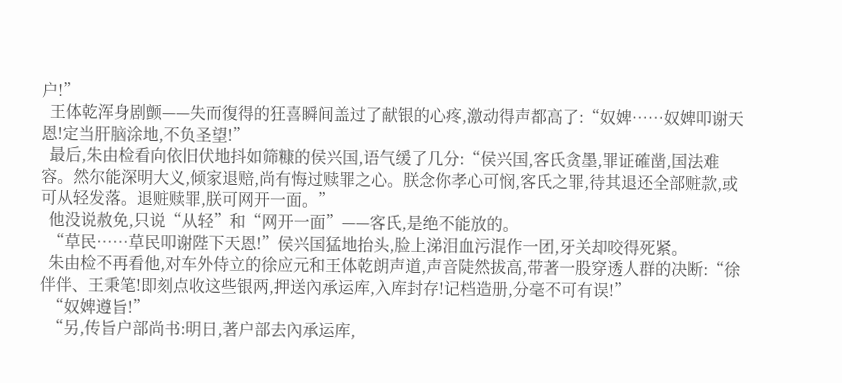户!”
  王体乾浑身剧颤——失而復得的狂喜瞬间盖过了献银的心疼,激动得声都高了:“奴婢……奴婢叩谢天恩!定当肝脑涂地,不负圣望!”
  最后,朱由检看向依旧伏地抖如筛糠的侯兴国,语气缓了几分:“侯兴国,客氏贪墨,罪证確凿,国法难容。然尔能深明大义,倾家退赔,尚有悔过赎罪之心。朕念你孝心可悯,客氏之罪,待其退还全部赃款,或可从轻发落。退赃赎罪,朕可网开一面。”
  他没说赦免,只说“从轻”和“网开一面”——客氏,是绝不能放的。
  “草民……草民叩谢陛下天恩!”侯兴国猛地抬头,脸上涕泪血污混作一团,牙关却咬得死紧。
  朱由检不再看他,对车外侍立的徐应元和王体乾朗声道,声音陡然拔高,带著一股穿透人群的决断:“徐伴伴、王秉笔!即刻点收这些银两,押送內承运库,入库封存!记档造册,分毫不可有误!”
  “奴婢遵旨!”
  “另,传旨户部尚书:明日,著户部去內承运库,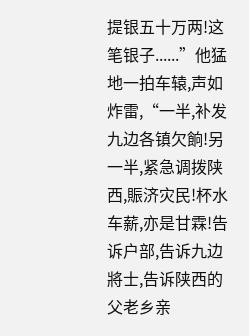提银五十万两!这笔银子......”他猛地一拍车辕,声如炸雷,“一半,补发九边各镇欠餉!另一半,紧急调拨陕西,賑济灾民!杯水车薪,亦是甘霖!告诉户部,告诉九边將士,告诉陕西的父老乡亲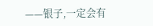——银子,一定会有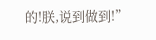的!朕,说到做到!”